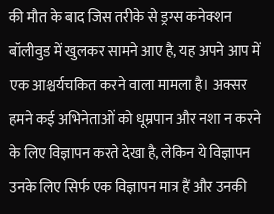की मौत के बाद जिस तरीके से ड्रग्स कनेक्शन बॉलीवुड में खुलकर सामने आए है, यह अपने आप में एक आश्चर्यचकित करने वाला मामला है। अक्सर हमने कई अभिनेताओं को धूम्रपान और नशा न करने के लिए विज्ञापन करते देखा है, लेकिन ये विज्ञापन उनके लिए सिर्फ एक विज्ञापन मात्र हैं और उनकी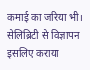कमाई का जरिया भी। सेलिब्रिटी से विज्ञापन इसलिए कराया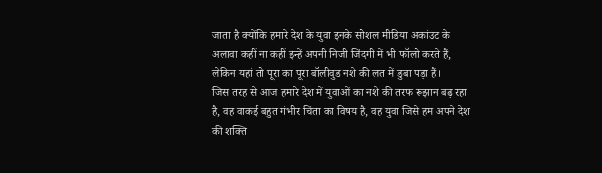जाता है क्योंकि हमारे देश के युवा इनके सोशल मीडिया अकांउट के अलावा कहीं ना कहीं इन्हें अपनी निजी जिंदगी में भी फॉलो करते हैं, लेकिन यहां तो पूरा का पूरा बॉलीवुड नशे की लत में डुबा पड़ा हैं।
जिस तरह से आज हमारे देश में युवाओं का नशे की तरफ रूझान बढ़ रहा है, वह वाकई बहुत गंभीर चिंता का विषय है, वह युवा जिसे हम अपने देश की शक्ति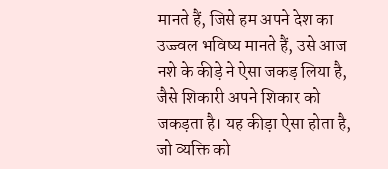मानते हैं, जिसे हम अपने देश का उज्ज्वल भविष्य मानते हैं, उसे आज नशे के कीड़े ने ऐसा जकड़ लिया है, जैसे शिकारी अपने शिकार को जकड़ता है। यह कीड़ा ऐसा होता है, जो व्यक्ति को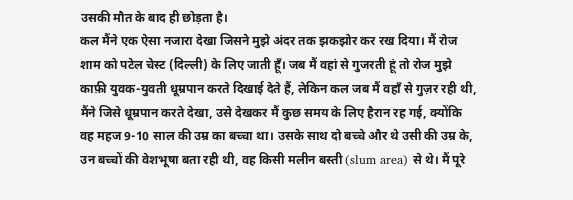उसकी मौत के बाद ही छोड़ता है।
कल मैंने एक ऐसा नजारा देखा जिसने मुझे अंदर तक झकझोर कर रख दिया। मैं रोज शाम को पटेल चेस्ट (दिल्ली) के लिए जाती हूँ। जब मैं वहां से गुजरती हूं तो रोज मुझे काफ़ी युवक-युवती धूम्रपान करते दिखाई देते हैं, लेकिन कल जब मैं वहाँ से गुज़र रही थी, मैंने जिसे धूम्रपान करते देखा, उसे देखकर मैं कुछ समय के लिए हैरान रह गई, क्योंकि वह महज 9-10 साल की उम्र का बच्चा था। उसके साथ दो बच्चे और थे उसी की उम्र के, उन बच्चों की वेशभूषा बता रही थी, वह किसी मलीन बस्ती (slum area) से थे। मैं पूरे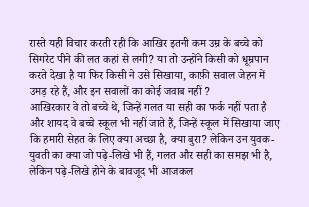रास्ते यही विचार करती रही कि आखिर इतनी कम उम्र के बच्चे को सिगरेट पीने की लत कहां से लगी? या तो उन्होंने किसी को धूम्रपान करते देखा है या फिर किसी ने उसे सिखाया, काफ़ी सवाल जेहन में उमड़ रहे हैं, और इन सवालों का कोई जवाब नहीं ?
आखिरकार वे तो बच्चे थे, जिन्हें गलत या सही का फर्क नहीं पता है और शायद वे बच्चे स्कूल भी नहीं जाते हैं, जिन्हें स्कूल में सिखाया जाए कि हमारी सेहत के लिए क्या अच्छा है, क्या बुरा? लेकिन उन युवक-युवती का क्या जो पढ़े-लिखे भी हैं, गलत और सही का समझ भी है, लेकिन पढ़े-लिखे होने के बावजूद भी आजकल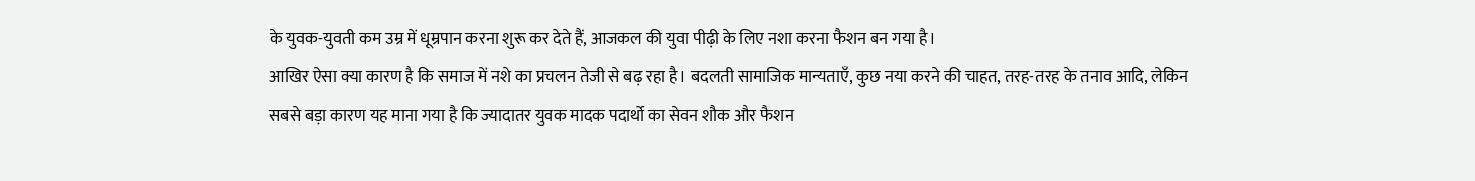के युवक-युवती कम उम्र में धूम्रपान करना शुरू कर देते हैं, आजकल की युवा पीढ़ी के लिए नशा करना फैशन बन गया है।
आखिर ऐसा क्या कारण है कि समाज में नशे का प्रचलन तेजी से बढ़ रहा है। बदलती सामाजिक मान्यताएँ, कुछ नया करने की चाहत, तरह-तरह के तनाव आदि, लेकिन सबसे बड़ा कारण यह माना गया है कि ज्यादातर युवक मादक पदार्थो का सेवन शौक और फैशन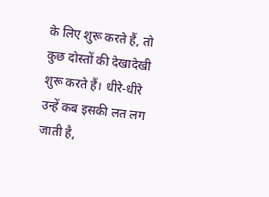के लिए शुरू करते हैं, तो कुछ दोस्तों की देखादेखी शुरू करते हैं। धीरे-धीरे उन्हें कब इसकी लत लग जाती है,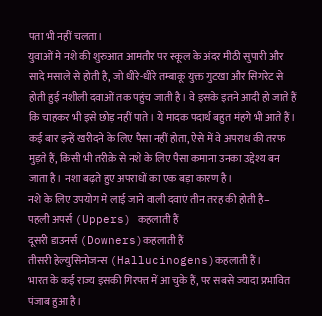पता भी नहीं चलता।
युवाओं मे नशे की शुरुआत आमतौर पर स्कूल के अंदर मीठी सुपारी और सादे मसाले से होती है, जो धीरे-धीरे तम्बाकू युक्त गुटखा और सिगरेट से होती हुई नशीली दवाओं तक पहुंच जाती है। वे इसके इतने आदी हो जाते हैं कि चाहकर भी इसे छोड़ नहीं पाते। ये मादक पदार्थ बहुत मंहगे भी आते हैं। कई बार इन्हें खरीदने के लिए पैसा नहीं होता, ऐसे में वे अपराध की तरफ मुड़ते हैं, किसी भी तरीक़े से नशे के लिए पैसा कमाना उनका उद्देश्य बन जाता है। नशा बढ़ते हुए अपराधों का एक बड़ा कारण है।
नशे के लिए उपयोग मे लाई जाने वाली दवाएं तीन तरह की होती है–
पहली अपर्स (Uppers) कहलाती हैं
दूसरी डाउनर्स (Downers)कहलाती हैं
तीसरी हेल्युसिनोजन्स (Hallucinogens)कहलाती हैं।
भारत के कई राज्य इसकी गिरफ्त में आ चुके हैं, पर सबसे ज्यादा प्रभावित पंजाब हुआ है।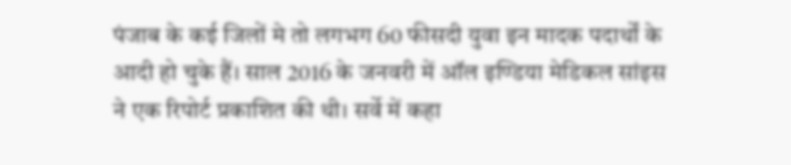पंजाब के कई जिलों मे तो लगभग 60 फीसदी युवा इन मादक पदार्थों के आदी हो चुके हैं। साल 2016 के जनवरी में ऑल इण्डिया मेडिकल सांइस ने एक रिपोर्ट प्रकाशित की थी। सर्वे में कहा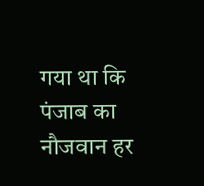गया था कि पंजाब का नौजवान हर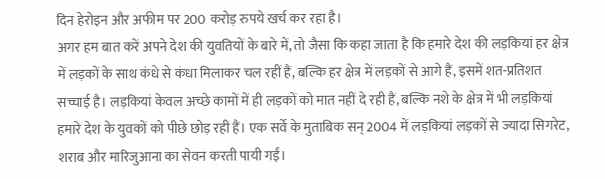दिन हेरोइन और अफीम पर 200 करोड़ रुपये खर्च कर रहा है।
अगर हम बात करें अपने देश की युवतियों के बारे में, तो जैसा कि कहा जाता है कि हमारे देश की लड़कियां हर क्षेत्र में लड़कों के साथ कंधे से कंधा मिलाकर चल रहीं हैं, बल्कि हर क्षेत्र में लड़कों से आगे हैं, इसमें शत-प्रतिशत सच्चाई है। लड़कियां केवल अच्छे कामों में ही लड़कों को मात नहीं दे रही हैं, बल्कि नशे के क्षेत्र में भी लड़कियां हमारे देश के युवकों को पीछे छोड़ रही हैं। एक सर्वे के मुताबिक सन् 2004 में लड़कियां लड़कों से ज्यादा सिगरेट, शराब और मारिजुआना का सेवन करती पायी गईं।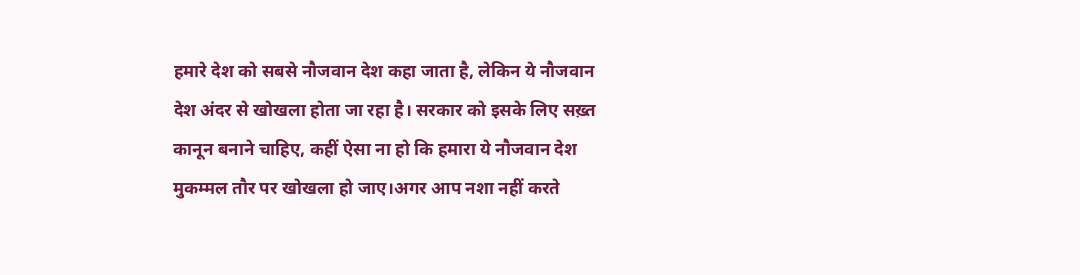हमारे देश को सबसे नौजवान देश कहा जाता है, लेकिन ये नौजवान देश अंदर से खोखला होता जा रहा है। सरकार को इसके लिए सख़्त कानून बनाने चाहिए, कहीं ऐसा ना हो कि हमारा ये नौजवान देश मुकम्मल तौर पर खोखला हो जाए।अगर आप नशा नहीं करते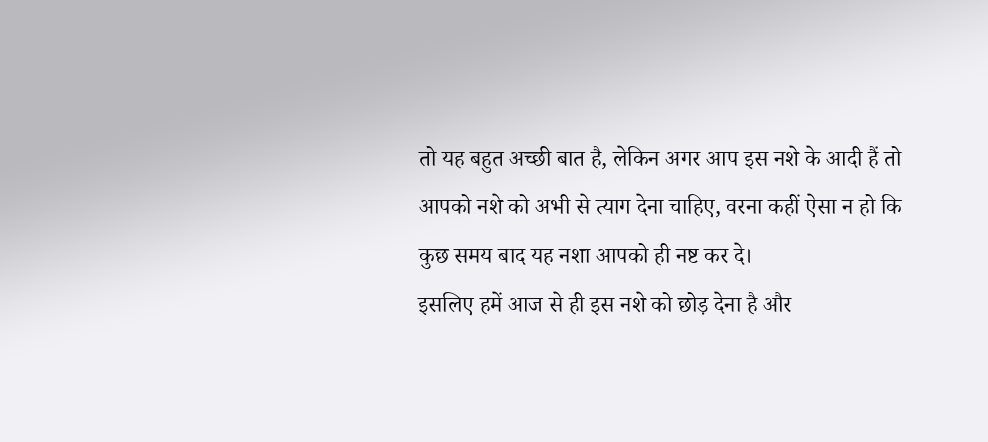तो यह बहुत अच्छी बात है, लेकिन अगर आप इस नशे के आदी हैं तो आपको नशे को अभी से त्याग देना चाहिए, वरना कहीं ऐसा न हो कि कुछ समय बाद यह नशा आपको ही नष्ट कर दे।
इसलिए हमें आज से ही इस नशे को छोड़ देना है और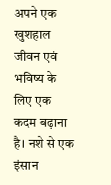अपने एक खुशहाल जीवन एवं भविष्य के लिए एक कदम बढ़ाना है। नशे से एक इंसान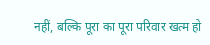नहीं, बल्कि पूरा का पूरा परिवार खत्म हो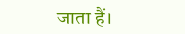जाता हैं।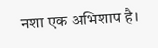नशा एक अभिशाप है।